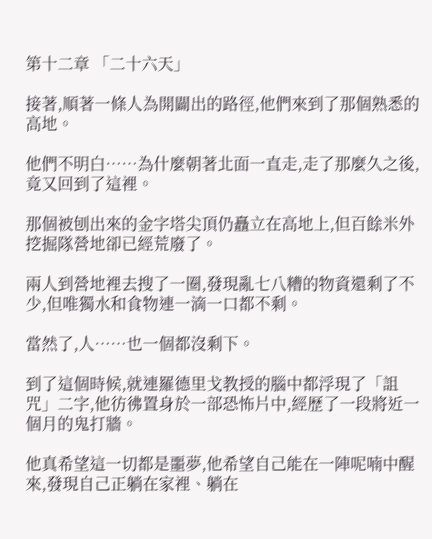第十二章 「二十六天」

接著,順著一條人為開闢出的路徑,他們來到了那個熟悉的高地。

他們不明白……為什麼朝著北面一直走,走了那麼久之後,竟又回到了這裡。

那個被刨出來的金字塔尖頂仍矗立在高地上,但百餘米外挖掘隊營地卻已經荒廢了。

兩人到營地裡去搜了一圈,發現亂七八糟的物資還剩了不少,但唯獨水和食物連一滴一口都不剩。

當然了,人……也一個都沒剩下。

到了這個時候,就連羅德里戈教授的腦中都浮現了「詛咒」二字,他彷彿置身於一部恐怖片中,經歷了一段將近一個月的鬼打牆。

他真希望這一切都是噩夢,他希望自己能在一陣呢喃中醒來,發現自己正躺在家裡、躺在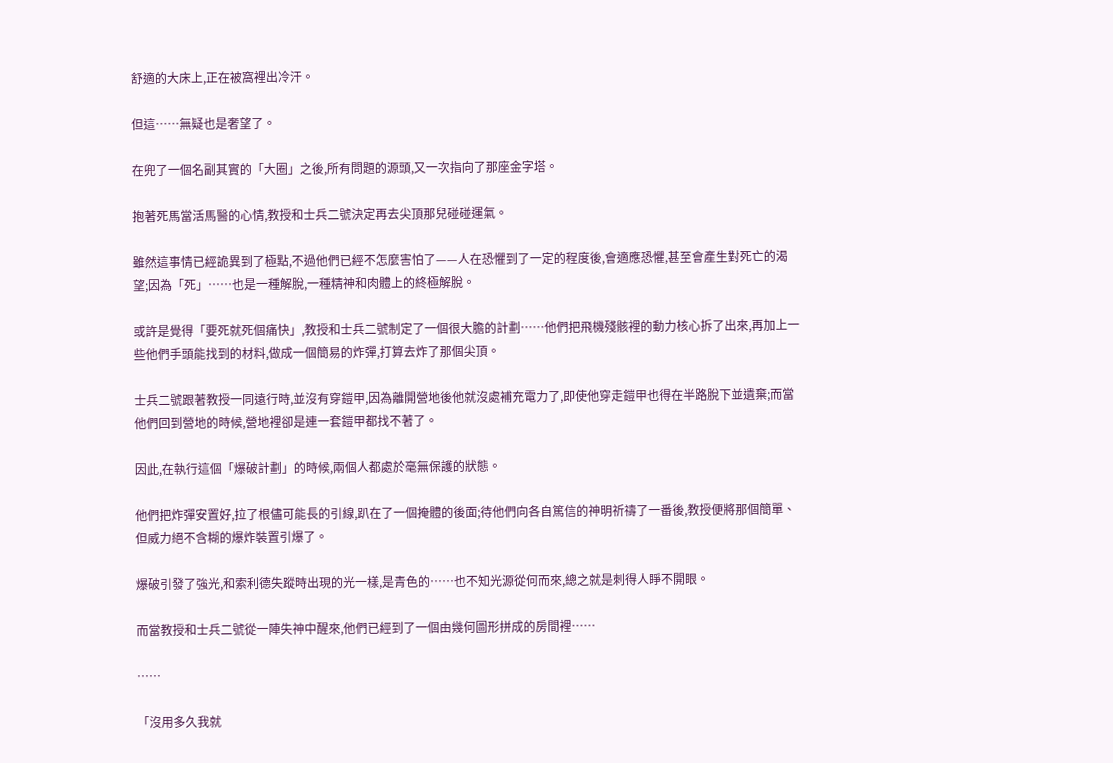舒適的大床上,正在被窩裡出冷汗。

但這……無疑也是奢望了。

在兜了一個名副其實的「大圈」之後,所有問題的源頭,又一次指向了那座金字塔。

抱著死馬當活馬醫的心情,教授和士兵二號決定再去尖頂那兒碰碰運氣。

雖然這事情已經詭異到了極點,不過他們已經不怎麼害怕了——人在恐懼到了一定的程度後,會適應恐懼,甚至會產生對死亡的渴望;因為「死」……也是一種解脫,一種精神和肉體上的終極解脫。

或許是覺得「要死就死個痛快」,教授和士兵二號制定了一個很大膽的計劃……他們把飛機殘骸裡的動力核心拆了出來,再加上一些他們手頭能找到的材料,做成一個簡易的炸彈,打算去炸了那個尖頂。

士兵二號跟著教授一同遠行時,並沒有穿鎧甲,因為離開營地後他就沒處補充電力了,即使他穿走鎧甲也得在半路脫下並遺棄;而當他們回到營地的時候,營地裡卻是連一套鎧甲都找不著了。

因此,在執行這個「爆破計劃」的時候,兩個人都處於毫無保護的狀態。

他們把炸彈安置好,拉了根儘可能長的引線,趴在了一個掩體的後面;待他們向各自篤信的神明祈禱了一番後,教授便將那個簡單、但威力絕不含糊的爆炸裝置引爆了。

爆破引發了強光,和索利德失蹤時出現的光一樣,是青色的……也不知光源從何而來,總之就是刺得人睜不開眼。

而當教授和士兵二號從一陣失神中醒來,他們已經到了一個由幾何圖形拼成的房間裡……

……

「沒用多久我就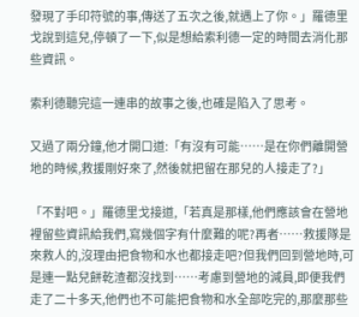發現了手印符號的事,傳送了五次之後,就遇上了你。」羅德里戈說到這兒,停頓了一下,似是想給索利德一定的時間去消化那些資訊。

索利德聽完這一連串的故事之後,也確是陷入了思考。

又過了兩分鐘,他才開口道:「有沒有可能……是在你們離開營地的時候,救援剛好來了,然後就把留在那兒的人接走了?」

「不對吧。」羅德里戈接道,「若真是那樣,他們應該會在營地裡留些資訊給我們,寫幾個字有什麼難的呢?再者……救援隊是來救人的,沒理由把食物和水也都接走吧?但我們回到營地時,可是連一點兒餅乾渣都沒找到……考慮到營地的減員,即便我們走了二十多天,他們也不可能把食物和水全部吃完的,那麼那些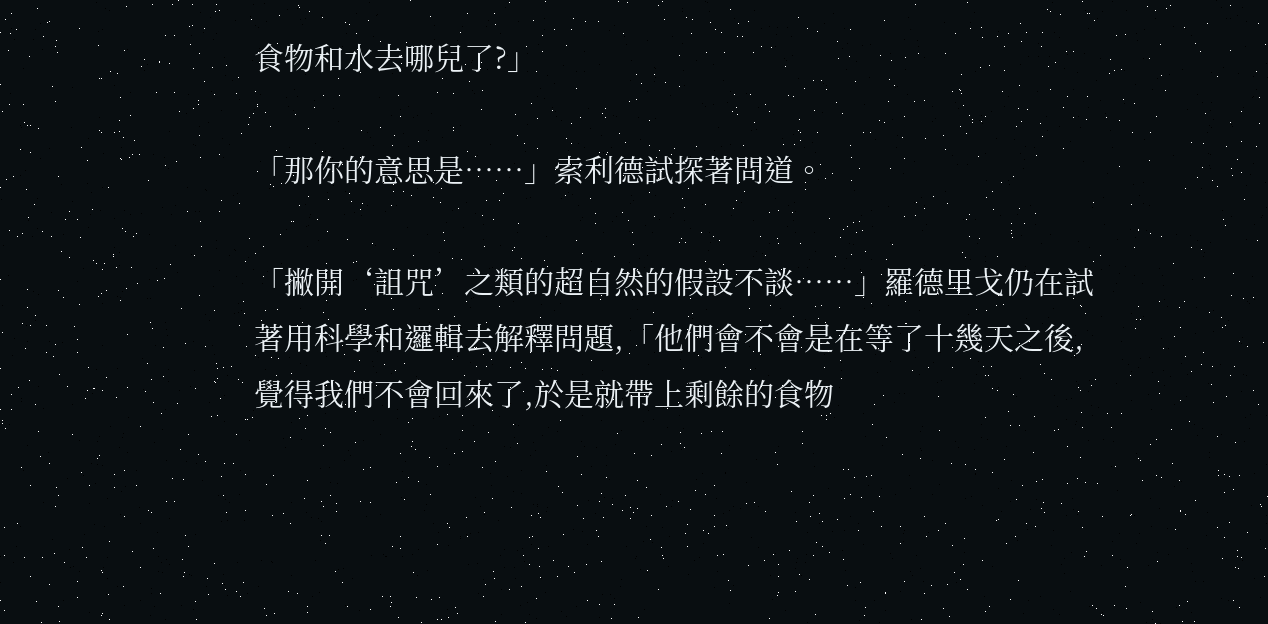食物和水去哪兒了?」

「那你的意思是……」索利德試探著問道。

「撇開‘詛咒’之類的超自然的假設不談……」羅德里戈仍在試著用科學和邏輯去解釋問題,「他們會不會是在等了十幾天之後,覺得我們不會回來了,於是就帶上剩餘的食物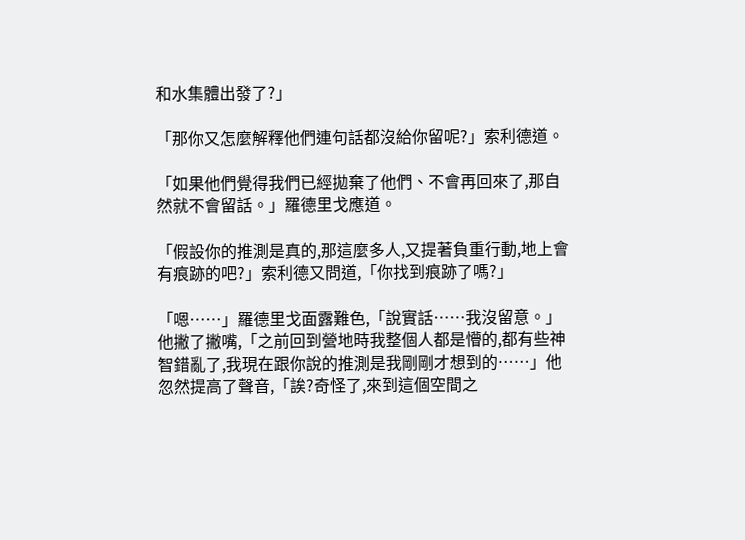和水集體出發了?」

「那你又怎麼解釋他們連句話都沒給你留呢?」索利德道。

「如果他們覺得我們已經拋棄了他們、不會再回來了,那自然就不會留話。」羅德里戈應道。

「假設你的推測是真的,那這麼多人,又提著負重行動,地上會有痕跡的吧?」索利德又問道,「你找到痕跡了嗎?」

「嗯……」羅德里戈面露難色,「說實話……我沒留意。」他撇了撇嘴,「之前回到營地時我整個人都是懵的,都有些神智錯亂了,我現在跟你說的推測是我剛剛才想到的……」他忽然提高了聲音,「誒?奇怪了,來到這個空間之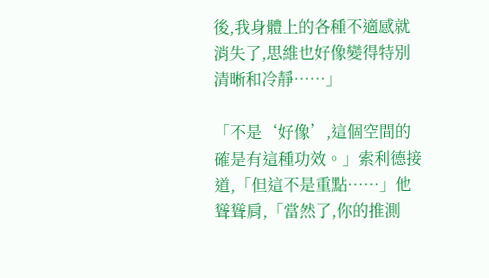後,我身體上的各種不適感就消失了,思維也好像變得特別清晰和冷靜……」

「不是‘好像’,這個空間的確是有這種功效。」索利德接道,「但這不是重點……」他聳聳肩,「當然了,你的推測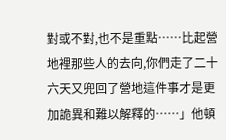對或不對,也不是重點……比起營地裡那些人的去向,你們走了二十六天又兜回了營地這件事才是更加詭異和難以解釋的……」他頓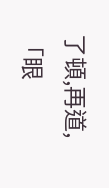了頓,再道,「眼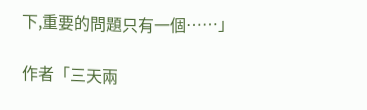下,重要的問題只有一個……」

作者「三天兩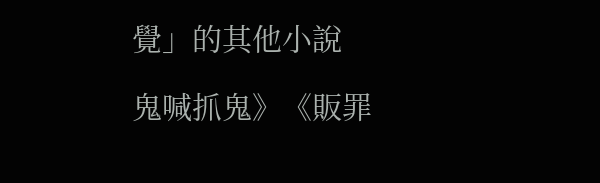覺」的其他小說

鬼喊抓鬼》《販罪